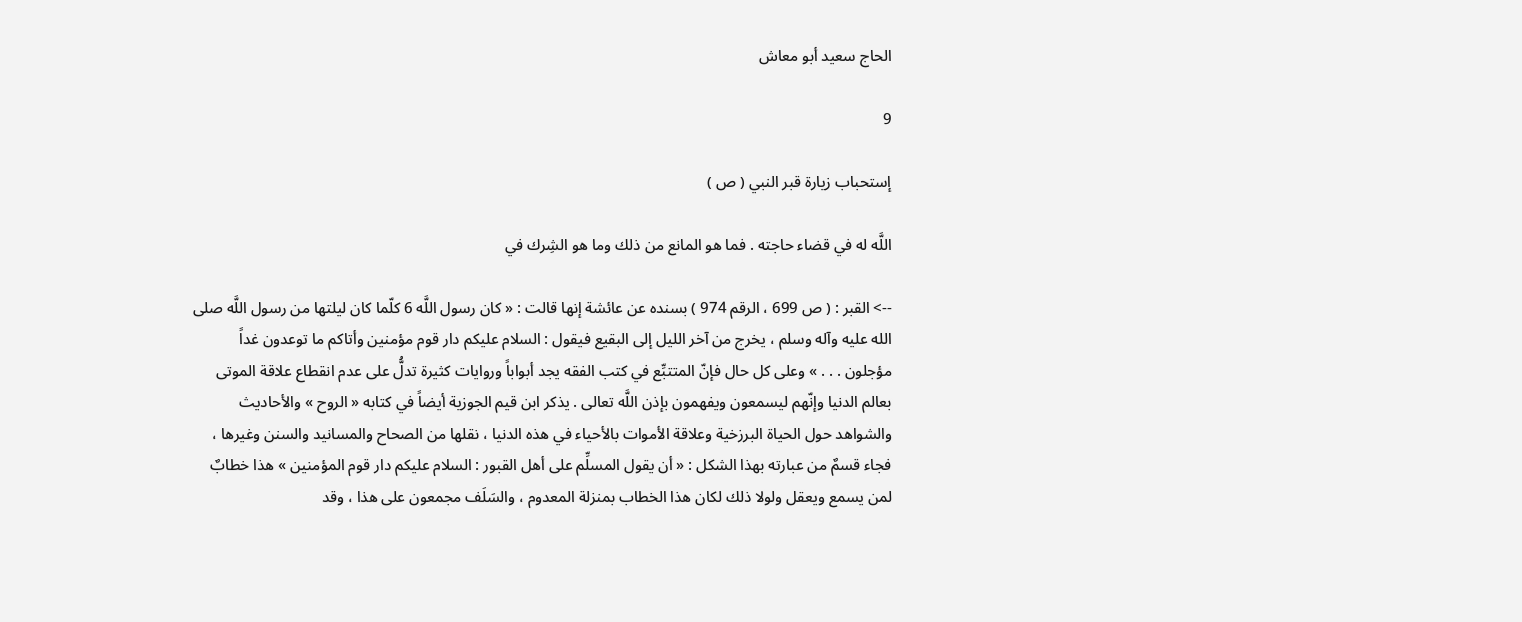الحاج سعيد أبو معاش

9

إستحباب زيارة قبر النبي ( ص )

اللَّه له في قضاء حاجته . فما هو المانع من ذلك وما هو الشِرك في

--> القبر : ( ص 699 ، الرقم 974 ) بسنده عن عائشة إنها قالت : « كان رسول اللَّه 6 كلّما كان ليلتها من رسول اللَّه صلى الله عليه وآله وسلم ، يخرج من آخر الليل إلى البقيع فيقول : السلام عليكم دار قوم مؤمنين وأتاكم ما توعدون غداً مؤجلون . . . » وعلى كل حال فإنّ المتتبِّع في كتب الفقه يجد أبواباً وروايات كثيرة تدلُّ على عدم انقطاع علاقة الموتى بعالم الدنيا وإنّهم ليسمعون ويفهمون بإذن اللَّه تعالى . يذكر ابن قيم الجوزية أيضاً في كتابه « الروح » والأحاديث والشواهد حول الحياة البرزخية وعلاقة الأموات بالأحياء في هذه الدنيا ، نقلها من الصحاح والمسانيد والسنن وغيرها ، فجاء قسمٌ من عبارته بهذا الشكل : « أن يقول المسلِّم على أهل القبور : السلام عليكم دار قوم المؤمنين » هذا خطابٌ لمن يسمع ويعقل ولولا ذلك لكان هذا الخطاب بمنزلة المعدوم ، والسَلَف مجمعون على هذا ، وقد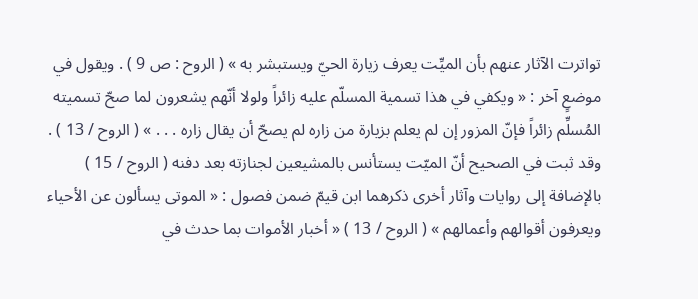تواترت الآثار عنهم بأن الميِّت يعرف زيارة الحيّ ويستبشر به » ( الروح : ص 9 ) . ويقول في موضعٍ آخر : « ويكفي في هذا تسمية المسلّم عليه زائراً ولولا أنّهم يشعرون لما صحّ تسميته المُسلِّم زائراً فإنّ المزور إن لم يعلم بزيارة من زاره لم يصحّ أن يقال زاره . . . » ( الروح / 13 ) . وقد ثبت في الصحيح أنّ الميّت يستأنس بالمشيعين لجنازته بعد دفنه ( الروح / 15 ) بالإضافة إلى روايات وآثار أخرى ذكرهما ابن قيمّ ضمن فصول : « الموتى يسألون عن الأحياء ويعرفون أقوالهم وأعمالهم » ( الروح / 13 ) « أخبار الأموات بما حدث في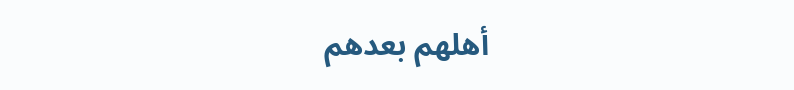أهلهم بعدهم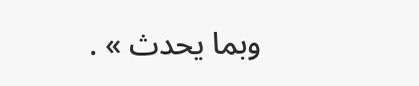وبما يحدث » .